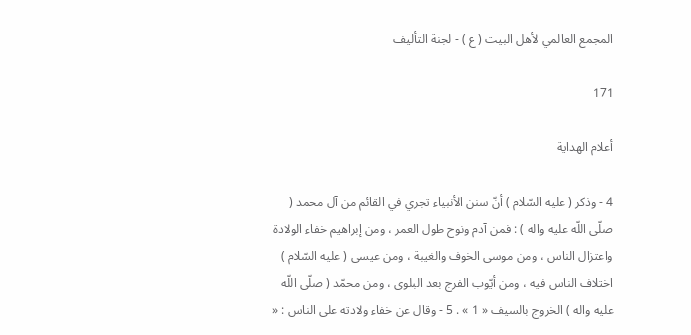المجمع العالمي لأهل البيت ( ع ) - لجنة التأليف

171

أعلام الهداية

4 - وذكر ( عليه السّلام ) أنّ سنن الأنبياء تجري في القائم من آل محمد ( صلّى اللّه عليه واله ) : فمن آدم ونوح طول العمر ، ومن إبراهيم خفاء الولادة واعتزال الناس ، ومن موسى الخوف والغيبة ، ومن عيسى ( عليه السّلام ) اختلاف الناس فيه ، ومن أيّوب الفرج بعد البلوى ، ومن محمّد ( صلّى اللّه عليه واله ) الخروج بالسيف « 1 » . 5 - وقال عن خفاء ولادته على الناس : «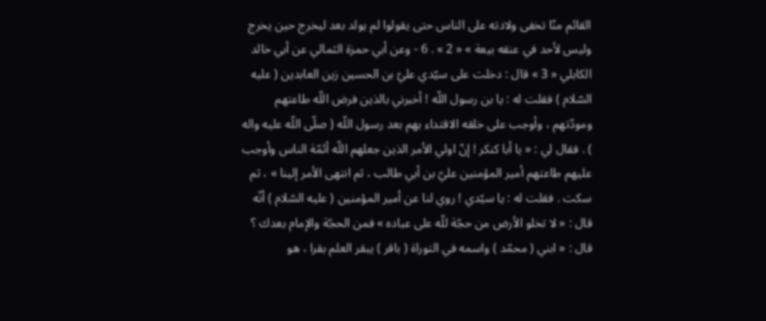القائم منّا تخفى ولادته على الناس حتى يقولوا لم يولد بعد ليخرج حين يخرج وليس لأحد في عنقه بيعة » « 2 » . 6 - وعن أبي حمزة الثمالي عن أبي خالد الكابلي « 3 » قال : دخلت على سيّدي عليّ بن الحسين زين العابدين ( عليه السّلام ) فقلت له : يا بن رسول اللّه ! أخبرني بالذين فرض اللّه طاعتهم ومودّتهم ، وأوجب على خلقه الاقتداء بهم بعد رسول اللّه ( صلّى اللّه عليه واله ) . فقال لي : « يا أبا كنكر ! إنّ اولي الأمر الذين جعلهم اللّه أئمّة الناس وأوجب عليهم طاعتهم أمير المؤمنين عليّ بن أبي طالب ، ثم انتهى الأمر إلينا » ، ثم سكت . فقلت له : يا سيّدي ! روي لنا عن أمير المؤمنين ( عليه السّلام ) أنّه قال : « لا تخلو الأرض من حجّة للّه على عباده » فمن الحجّة والإمام بعدك ؟ قال : « ابني ( محمّد ) واسمه في التوراة ( باقر ) يبقر العلم بقرا ، هو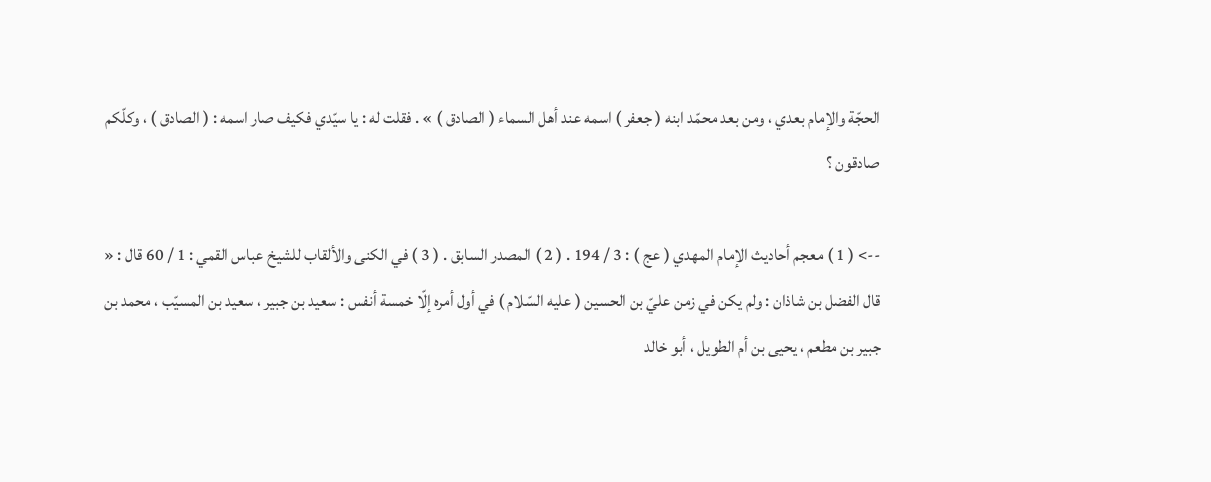الحجّة والإمام بعدي ، ومن بعد محمّد ابنه ( جعفر ) اسمه عند أهل السماء ( الصادق ) » . فقلت له : يا سيّدي فكيف صار اسمه : ( الصادق ) ، وكلّكم صادقون ؟

--> ( 1 ) معجم أحاديث الإمام المهدي ( عج ) : 3 / 194 . ( 2 ) المصدر السابق . ( 3 ) في الكنى والألقاب للشيخ عباس القمي : 1 / 60 قال : « قال الفضل بن شاذان : ولم يكن في زمن عليّ بن الحسين ( عليه السّلام ) في أول أمره إلّا خمسة أنفس : سعيد بن جبير ، سعيد بن المسيّب ، محمد بن جبير بن مطعم ، يحيى بن أم الطويل ، أبو خالد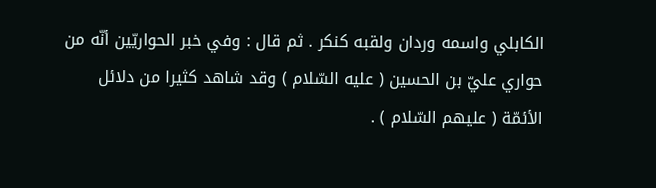الكابلي واسمه وردان ولقبه كنكر . ثم قال : وفي خبر الحواريّين أنّه من حواري عليّ بن الحسين ( عليه السّلام ) وقد شاهد كثيرا من دلائل الأئمّة ( عليهم السّلام ) .